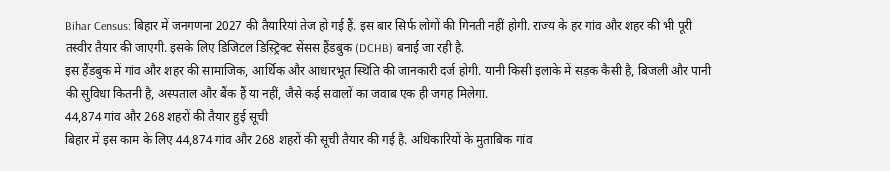Bihar Census: बिहार में जनगणना 2027 की तैयारियां तेज हो गई हैं. इस बार सिर्फ लोगों की गिनती नहीं होगी. राज्य के हर गांव और शहर की भी पूरी तस्वीर तैयार की जाएगी. इसके लिए डिजिटल डिस्ट्रिक्ट सेंसस हैंडबुक (DCHB) बनाई जा रही है.
इस हैंडबुक में गांव और शहर की सामाजिक, आर्थिक और आधारभूत स्थिति की जानकारी दर्ज होगी. यानी किसी इलाके में सड़क कैसी है, बिजली और पानी की सुविधा कितनी है, अस्पताल और बैंक हैं या नहीं, जैसे कई सवालों का जवाब एक ही जगह मिलेगा.
44,874 गांव और 268 शहरों की तैयार हुई सूची
बिहार में इस काम के लिए 44,874 गांव और 268 शहरों की सूची तैयार की गई है. अधिकारियों के मुताबिक गांव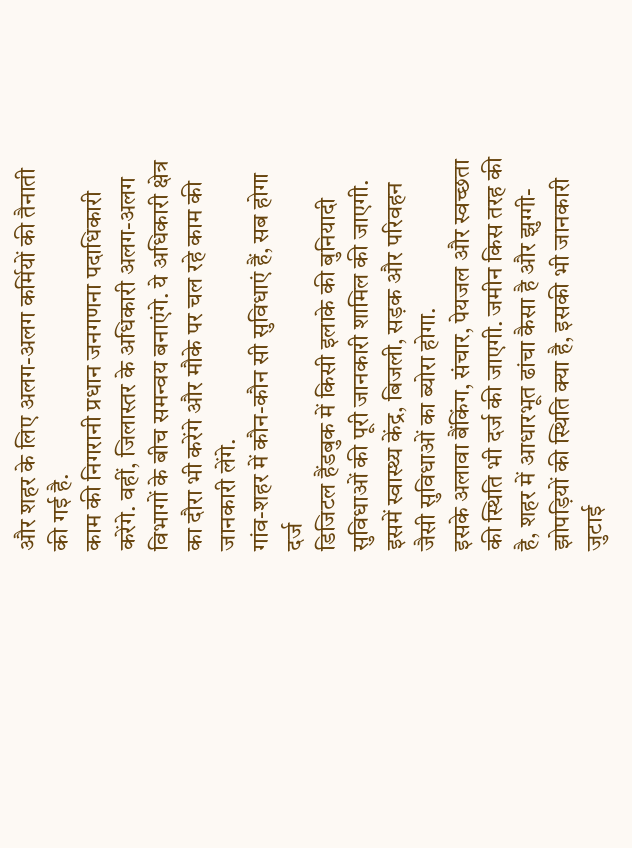और शहर के लिए अलग-अलग कर्मियों की तैनाती की गई है.
काम की निगरानी प्रधान जनगणना पदाधिकारी करेंगे. वहीं, जिलास्तर के अधिकारी अलग-अलग विभागों के बीच समन्वय बनाएंगे. ये अधिकारी क्षेत्र का दौरा भी करेंगे और मौके पर चल रहे काम की जानकारी लेंगे.
गांव-शहर में कौन-कौन सी सुविधाएं हैं, सब होगा दर्ज
डिजिटल हैंडबुक में किसी इलाके की बुनियादी सुविधाओं की पूरी जानकारी शामिल की जाएगी. इसमें स्वास्थ्य केंद्र, बिजली, सड़क और परिवहन जैसी सुविधाओं का ब्योरा होगा.
इसके अलावा बैंकिंग, संचार, पेयजल और स्वच्छता की स्थिति भी दर्ज की जाएगी. जमीन किस तरह की है, शहर में आधारभूत ढांचा कैसा है और झुग्गी-झोपड़ियों की स्थिति क्या है, इसकी भी जानकारी जुटाई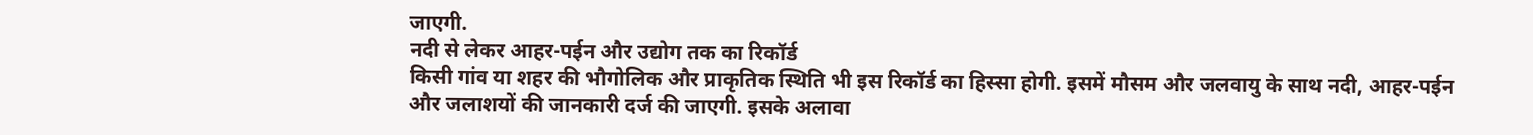जाएगी.
नदी से लेकर आहर-पईन और उद्योग तक का रिकॉर्ड
किसी गांव या शहर की भौगोलिक और प्राकृतिक स्थिति भी इस रिकॉर्ड का हिस्सा होगी. इसमें मौसम और जलवायु के साथ नदी, आहर-पईन और जलाशयों की जानकारी दर्ज की जाएगी. इसके अलावा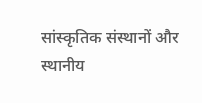सांस्कृतिक संस्थानों और स्थानीय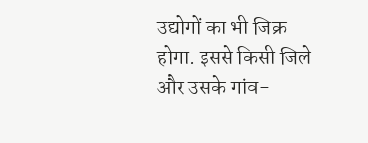उद्योगों का भी जिक्र होगा. इससे किसी जिले और उसके गांव-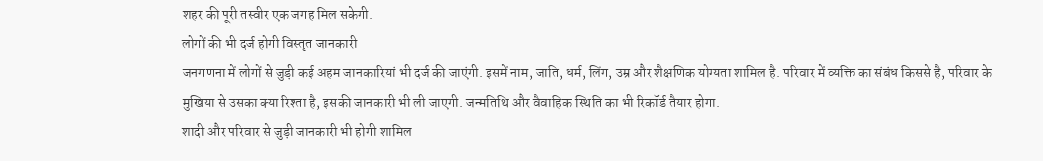शहर की पूरी तस्वीर एक जगह मिल सकेगी.
लोगों की भी दर्ज होगी विस्तृत जानकारी
जनगणना में लोगों से जुड़ी कई अहम जानकारियां भी दर्ज की जाएंगी. इसमें नाम, जाति, धर्म, लिंग, उम्र और शैक्षणिक योग्यता शामिल है. परिवार में व्यक्ति का संबंध किससे है, परिवार के मुखिया से उसका क्या रिश्ता है, इसकी जानकारी भी ली जाएगी. जन्मतिथि और वैवाहिक स्थिति का भी रिकॉर्ड तैयार होगा.
शादी और परिवार से जुड़ी जानकारी भी होगी शामिल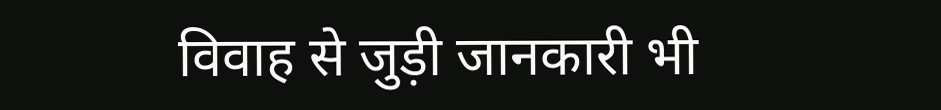विवाह से जुड़ी जानकारी भी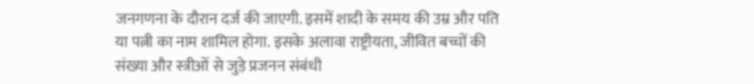जनगणना के दौरान दर्ज की जाएगी. इसमें शादी के समय की उम्र और पति या पत्नी का नाम शामिल होगा. इसके अलावा राष्ट्रीयता, जीवित बच्चों की संख्या और स्त्रीओं से जुड़े प्रजनन संबंधी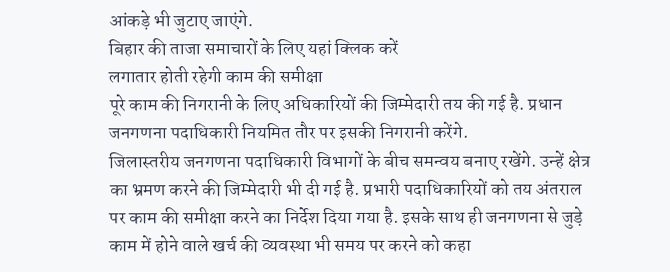आंकड़े भी जुटाए जाएंगे.
बिहार की ताजा समाचारों के लिए यहां क्लिक करें
लगातार होती रहेगी काम की समीक्षा
पूरे काम की निगरानी के लिए अधिकारियों की जिम्मेदारी तय की गई है. प्रधान जनगणना पदाधिकारी नियमित तौर पर इसकी निगरानी करेंगे.
जिलास्तरीय जनगणना पदाधिकारी विभागों के बीच समन्वय बनाए रखेंगे. उन्हें क्षेत्र का भ्रमण करने की जिम्मेदारी भी दी गई है. प्रभारी पदाधिकारियों को तय अंतराल पर काम की समीक्षा करने का निर्देश दिया गया है. इसके साथ ही जनगणना से जुड़े काम में होने वाले खर्च की व्यवस्था भी समय पर करने को कहा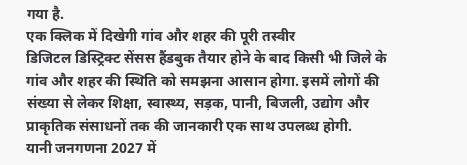गया है.
एक क्लिक में दिखेगी गांव और शहर की पूरी तस्वीर
डिजिटल डिस्ट्रिक्ट सेंसस हैंडबुक तैयार होने के बाद किसी भी जिले के गांव और शहर की स्थिति को समझना आसान होगा. इसमें लोगों की संख्या से लेकर शिक्षा, स्वास्थ्य, सड़क, पानी, बिजली, उद्योग और प्राकृतिक संसाधनों तक की जानकारी एक साथ उपलब्ध होगी.
यानी जनगणना 2027 में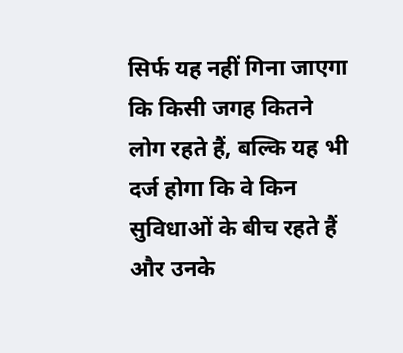सिर्फ यह नहीं गिना जाएगा कि किसी जगह कितने लोग रहते हैं, बल्कि यह भी दर्ज होगा कि वे किन सुविधाओं के बीच रहते हैं और उनके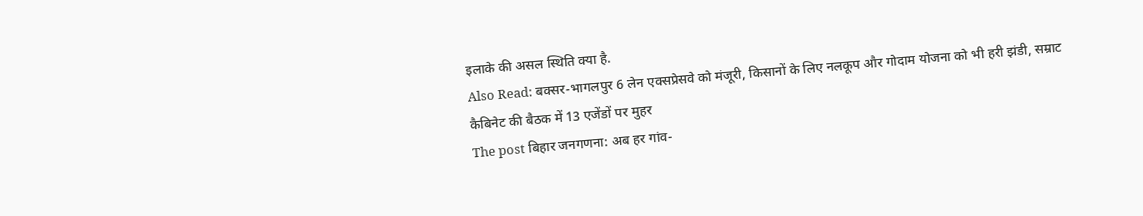इलाके की असल स्थिति क्या है.
Also Read: बक्सर-भागलपुर 6 लेन एक्सप्रेसवे को मंजूरी, किसानों के लिए नलकूप और गोदाम योजना को भी हरी झंडी, सम्राट कैबिनेट की बैठक में 13 एजेंडों पर मुहर
The post बिहार जनगणना: अब हर गांव-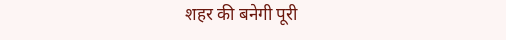शहर की बनेगी पूरी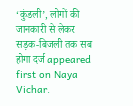‘कुंडली’, लोगों की जानकारी से लेकर सड़क-बिजली तक सब होगा दर्ज appeared first on Naya Vichar.